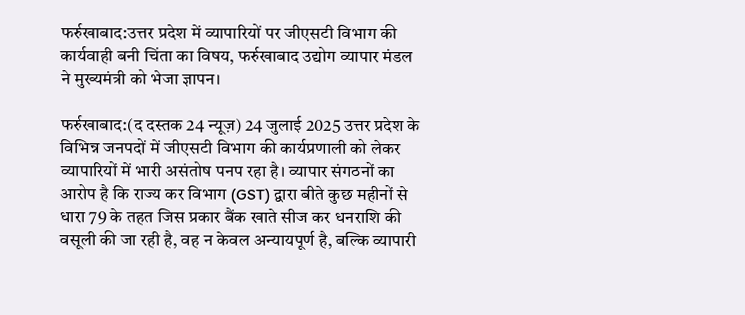फर्रुखाबाद:उत्तर प्रदेश में व्यापारियों पर जीएसटी विभाग की कार्यवाही बनी चिंता का विषय, फर्रुखाबाद उद्योग व्यापार मंडल ने मुख्यमंत्री को भेजा ज्ञापन।

फर्रुखाबाद:(द दस्तक 24 न्यूज़) 24 जुलाई 2025 उत्तर प्रदेश के विभिन्न जनपदों में जीएसटी विभाग की कार्यप्रणाली को लेकर व्यापारियों में भारी असंतोष पनप रहा है। व्यापार संगठनों का आरोप है कि राज्य कर विभाग (GST) द्वारा बीते कुछ महीनों से धारा 79 के तहत जिस प्रकार बैंक खाते सीज कर धनराशि की वसूली की जा रही है, वह न केवल अन्यायपूर्ण है, बल्कि व्यापारी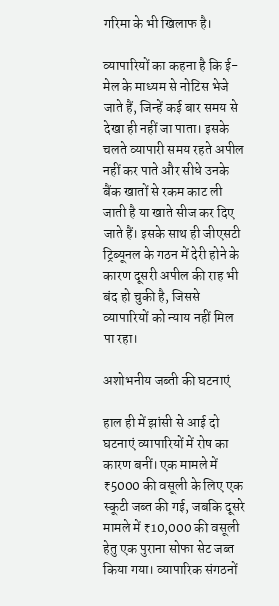गरिमा के भी खिलाफ है।

व्यापारियों का कहना है कि ई-मेल के माध्यम से नोटिस भेजे जाते हैं, जिन्हें कई बार समय से देखा ही नहीं जा पाता। इसके चलते व्यापारी समय रहते अपील नहीं कर पाते और सीधे उनके बैंक खातों से रकम काट ली जाती है या खाते सीज कर दिए जाते हैं। इसके साथ ही जीएसटी ट्रिब्यूनल के गठन में देरी होने के कारण दूसरी अपील की राह भी बंद हो चुकी है, जिससे व्यापारियों को न्याय नहीं मिल पा रहा।

अशोभनीय जब्ती की घटनाएं

हाल ही में झांसी से आई दो घटनाएं व्यापारियों में रोष का कारण बनीं। एक मामले में ₹5000 की वसूली के लिए एक स्कूटी जब्त की गई, जबकि दूसरे मामले में ₹10,000 की वसूली हेतु एक पुराना सोफा सेट जब्त किया गया। व्यापारिक संगठनों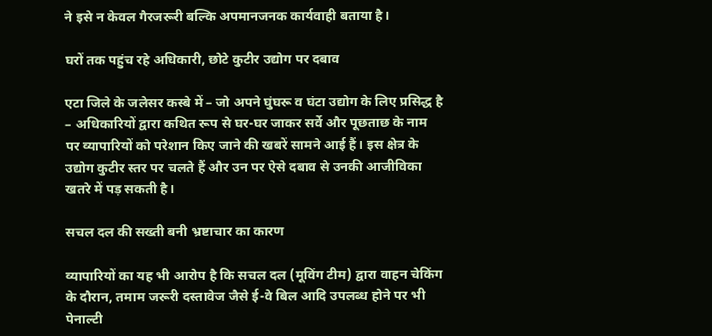ने इसे न केवल गैरजरूरी बल्कि अपमानजनक कार्यवाही बताया है।

घरों तक पहुंच रहे अधिकारी, छोटे कुटीर उद्योग पर दबाव

एटा जिले के जलेसर कस्बे में – जो अपने घुंघरू व घंटा उद्योग के लिए प्रसिद्ध है – अधिकारियों द्वारा कथित रूप से घर-घर जाकर सर्वे और पूछताछ के नाम पर व्यापारियों को परेशान किए जाने की खबरें सामने आई हैं। इस क्षेत्र के उद्योग कुटीर स्तर पर चलते हैं और उन पर ऐसे दबाव से उनकी आजीविका खतरे में पड़ सकती है।

सचल दल की सख्ती बनी भ्रष्टाचार का कारण

व्यापारियों का यह भी आरोप है कि सचल दल (मूविंग टीम) द्वारा वाहन चेकिंग के दौरान, तमाम जरूरी दस्तावेज जैसे ई-वे बिल आदि उपलब्ध होने पर भी पेनाल्टी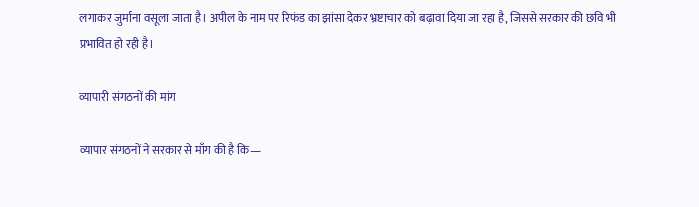लगाकर जुर्माना वसूला जाता है। अपील के नाम पर रिफंड का झांसा देकर भ्रष्टाचार को बढ़ावा दिया जा रहा है, जिससे सरकार की छवि भी प्रभावित हो रही है।

व्यापारी संगठनों की मांग

व्यापार संगठनों ने सरकार से माँग की है कि—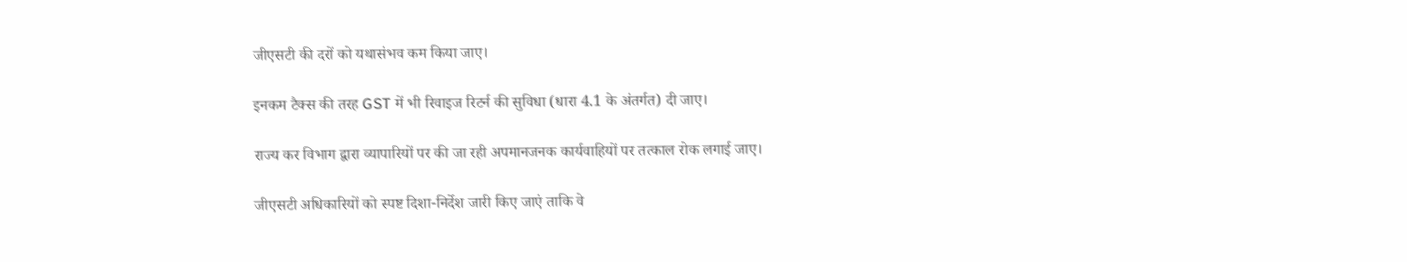जीएसटी की दरों को यथासंभव कम किया जाए।

इनकम टैक्स की तरह GST में भी रिवाइज रिटर्न की सुविधा (धारा 4.1 के अंतर्गत) दी जाए।

राज्य कर विभाग द्वारा व्यापारियों पर की जा रही अपमानजनक कार्यवाहियों पर तत्काल रोक लगाई जाए।

जीएसटी अधिकारियों को स्पष्ट दिशा-निर्देश जारी किए जाएं ताकि वे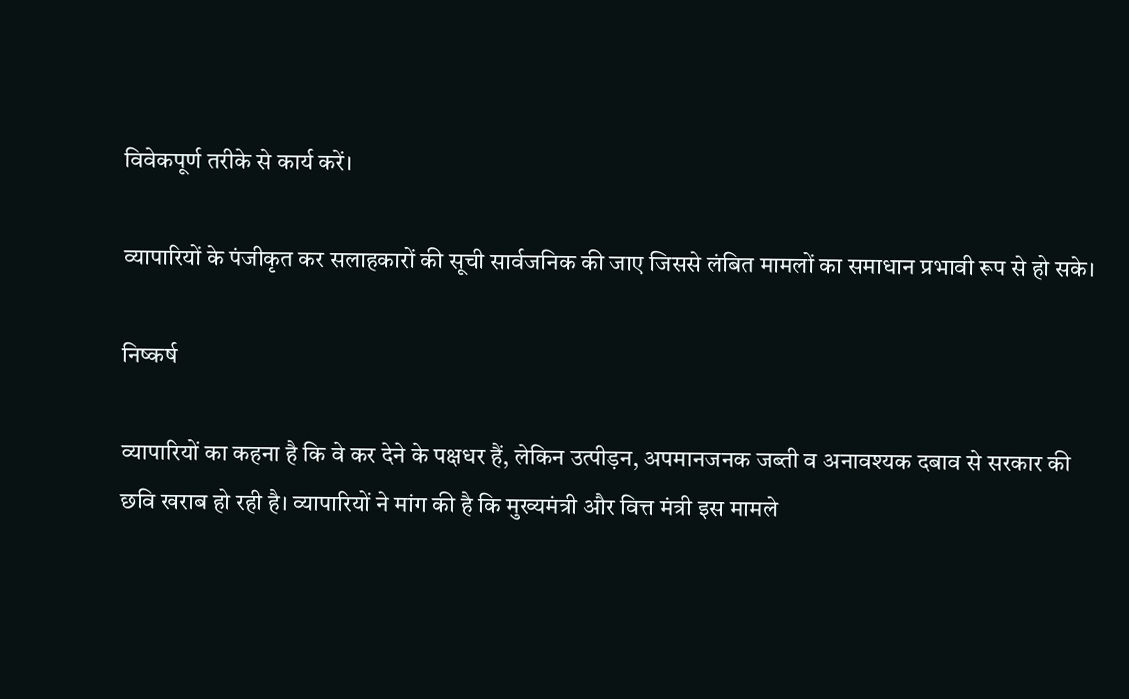विवेकपूर्ण तरीके से कार्य करें।

व्यापारियों के पंजीकृत कर सलाहकारों की सूची सार्वजनिक की जाए जिससे लंबित मामलों का समाधान प्रभावी रूप से हो सके।

निष्कर्ष

व्यापारियों का कहना है कि वे कर देने के पक्षधर हैं, लेकिन उत्पीड़न, अपमानजनक जब्ती व अनावश्यक दबाव से सरकार की छवि खराब हो रही है। व्यापारियों ने मांग की है कि मुख्यमंत्री और वित्त मंत्री इस मामले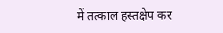में तत्काल हस्तक्षेप कर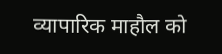व्यापारिक माहौल को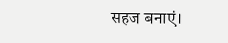सहज बनाएं।